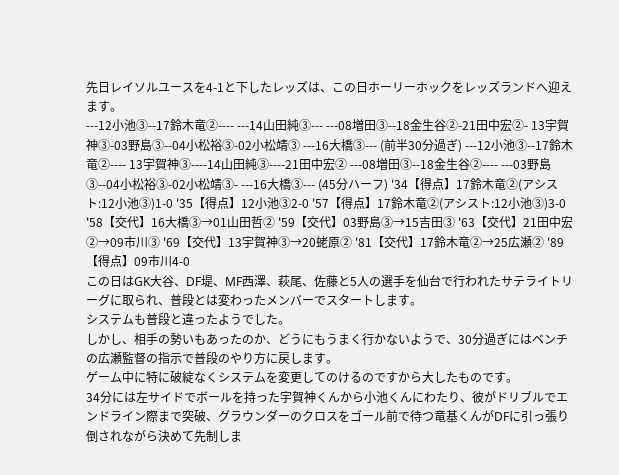先日レイソルユースを4-1と下したレッズは、この日ホーリーホックをレッズランドへ迎えます。
---12小池③--17鈴木竜②---- ---14山田純③--- ---08増田③--18金生谷②-21田中宏②- 13宇賀神③-03野島③--04小松裕③-02小松靖③ ---16大橋③--- (前半30分過ぎ) ---12小池③--17鈴木竜②---- 13宇賀神③----14山田純③----21田中宏② ---08増田③--18金生谷②---- ---03野島③--04小松裕③-02小松靖③- ---16大橋③--- (45分ハーフ) '34【得点】17鈴木竜②(アシスト:12小池③)1-0 '35【得点】12小池③2-0 '57【得点】17鈴木竜②(アシスト:12小池③)3-0 '58【交代】16大橋③→01山田哲② '59【交代】03野島③→15吉田③ '63【交代】21田中宏②→09市川③ '69【交代】13宇賀神③→20蛯原② '81【交代】17鈴木竜②→25広瀬② '89【得点】09市川4-0
この日はGK大谷、DF堤、MF西澤、萩尾、佐藤と5人の選手を仙台で行われたサテライトリーグに取られ、普段とは変わったメンバーでスタートします。
システムも普段と違ったようでした。
しかし、相手の勢いもあったのか、どうにもうまく行かないようで、30分過ぎにはベンチの広瀬監督の指示で普段のやり方に戻します。
ゲーム中に特に破綻なくシステムを変更してのけるのですから大したものです。
34分には左サイドでボールを持った宇賀神くんから小池くんにわたり、彼がドリブルでエンドライン際まで突破、グラウンダーのクロスをゴール前で待つ竜基くんがDFに引っ張り倒されながら決めて先制しま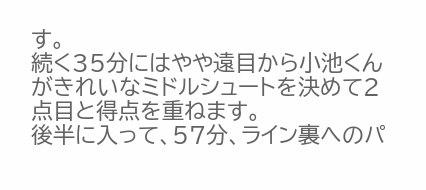す。
続く35分にはやや遠目から小池くんがきれいなミドルシュートを決めて2点目と得点を重ねます。
後半に入って、57分、ライン裏へのパ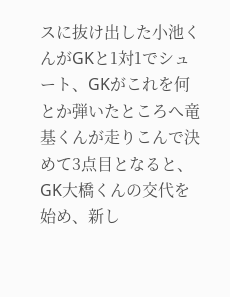スに抜け出した小池くんがGKと1対1でシュート、GKがこれを何とか弾いたところへ竜基くんが走りこんで決めて3点目となると、GK大橋くんの交代を始め、新し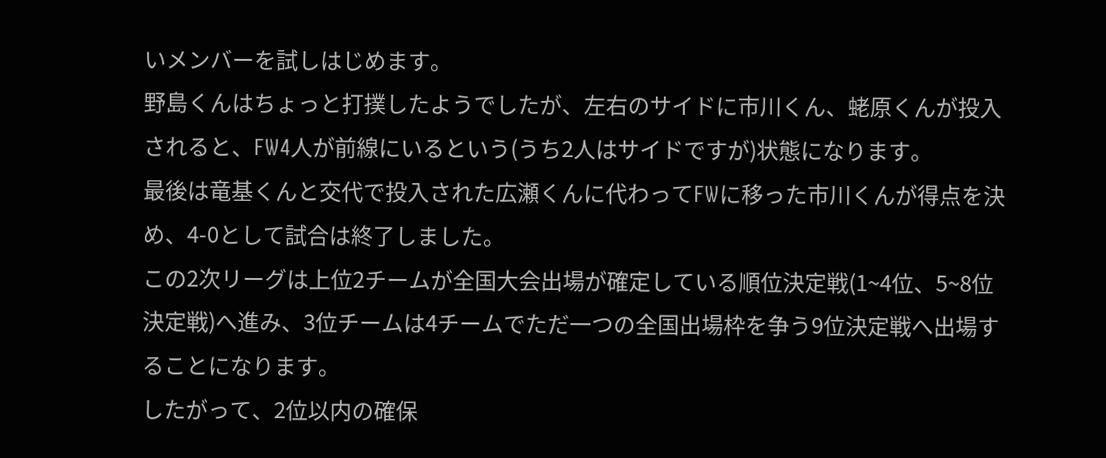いメンバーを試しはじめます。
野島くんはちょっと打撲したようでしたが、左右のサイドに市川くん、蛯原くんが投入されると、FW4人が前線にいるという(うち2人はサイドですが)状態になります。
最後は竜基くんと交代で投入された広瀬くんに代わってFWに移った市川くんが得点を決め、4-0として試合は終了しました。
この2次リーグは上位2チームが全国大会出場が確定している順位決定戦(1~4位、5~8位決定戦)へ進み、3位チームは4チームでただ一つの全国出場枠を争う9位決定戦へ出場することになります。
したがって、2位以内の確保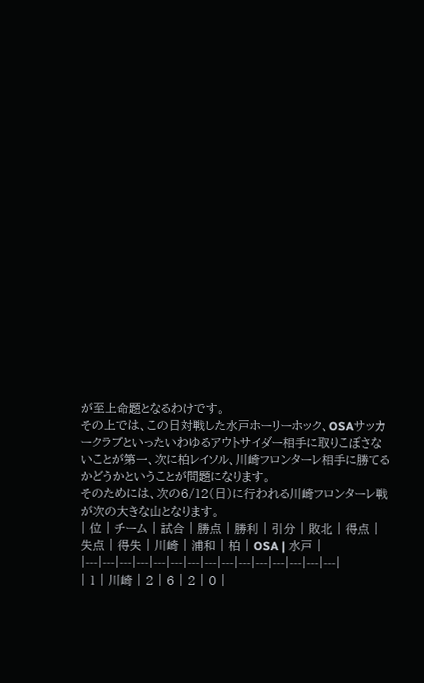が至上命題となるわけです。
その上では、この日対戦した水戸ホーリーホック、OSAサッカークラブといったいわゆるアウトサイダー相手に取りこぼさないことが第一、次に柏レイソル、川崎フロンターレ相手に勝てるかどうかということが問題になります。
そのためには、次の6/12(日)に行われる川崎フロンターレ戦が次の大きな山となります。
| 位 | チーム | 試合 | 勝点 | 勝利 | 引分 | 敗北 | 得点 | 失点 | 得失 | 川崎 | 浦和 | 柏 | OSA | 水戸 |
|---|---|---|---|---|---|---|---|---|---|---|---|---|---|---|
| 1 | 川崎 | 2 | 6 | 2 | 0 |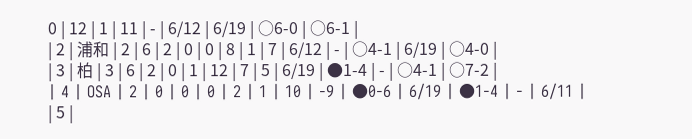0 | 12 | 1 | 11 | - | 6/12 | 6/19 | ○6-0 | ○6-1 |
| 2 | 浦和 | 2 | 6 | 2 | 0 | 0 | 8 | 1 | 7 | 6/12 | - | ○4-1 | 6/19 | ○4-0 |
| 3 | 柏 | 3 | 6 | 2 | 0 | 1 | 12 | 7 | 5 | 6/19 | ●1-4 | - | ○4-1 | ○7-2 |
| 4 | OSA | 2 | 0 | 0 | 0 | 2 | 1 | 10 | -9 | ●0-6 | 6/19 | ●1-4 | - | 6/11 |
| 5 |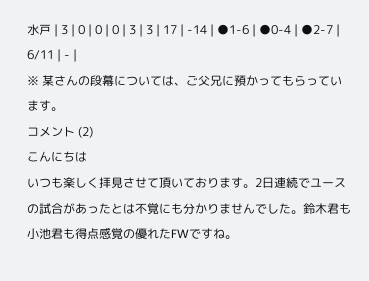水戸 | 3 | 0 | 0 | 0 | 3 | 3 | 17 | -14 | ●1-6 | ●0-4 | ●2-7 | 6/11 | - |
※ 某さんの段幕については、ご父兄に預かってもらっています。
コメント (2)
こんにちは
いつも楽しく拝見させて頂いております。2日連続でユースの試合があったとは不覚にも分かりませんでした。鈴木君も小池君も得点感覚の優れたFWですね。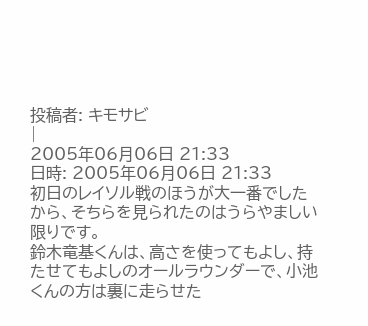投稿者: キモサビ
|
2005年06月06日 21:33
日時: 2005年06月06日 21:33
初日のレイソル戦のほうが大一番でしたから、そちらを見られたのはうらやましい限りです。
鈴木竜基くんは、高さを使ってもよし、持たせてもよしのオールラウンダーで、小池くんの方は裏に走らせた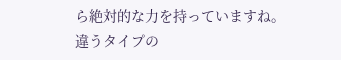ら絶対的な力を持っていますね。
違うタイプの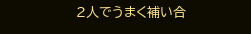2人でうまく補い合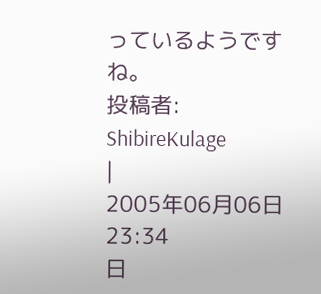っているようですね。
投稿者: ShibireKulage
|
2005年06月06日 23:34
日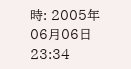時: 2005年06月06日 23:34